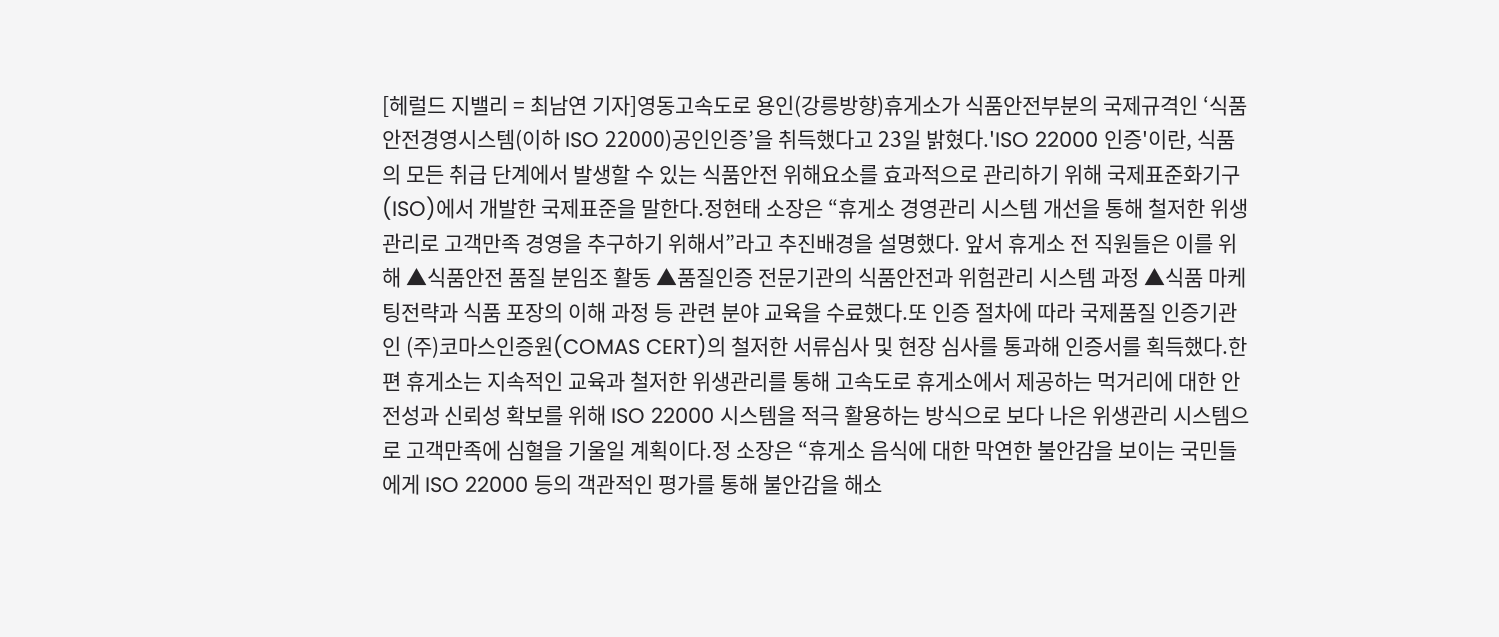[헤럴드 지밸리 = 최남연 기자]영동고속도로 용인(강릉방향)휴게소가 식품안전부분의 국제규격인 ‘식품안전경영시스템(이하 ISO 22000)공인인증’을 취득했다고 23일 밝혔다.'ISO 22000 인증'이란, 식품의 모든 취급 단계에서 발생할 수 있는 식품안전 위해요소를 효과적으로 관리하기 위해 국제표준화기구(ISO)에서 개발한 국제표준을 말한다.정현태 소장은 “휴게소 경영관리 시스템 개선을 통해 철저한 위생관리로 고객만족 경영을 추구하기 위해서”라고 추진배경을 설명했다. 앞서 휴게소 전 직원들은 이를 위해 ▲식품안전 품질 분임조 활동 ▲품질인증 전문기관의 식품안전과 위험관리 시스템 과정 ▲식품 마케팅전략과 식품 포장의 이해 과정 등 관련 분야 교육을 수료했다.또 인증 절차에 따라 국제품질 인증기관인 (주)코마스인증원(COMAS CERT)의 철저한 서류심사 및 현장 심사를 통과해 인증서를 획득했다.한편 휴게소는 지속적인 교육과 철저한 위생관리를 통해 고속도로 휴게소에서 제공하는 먹거리에 대한 안전성과 신뢰성 확보를 위해 ISO 22000 시스템을 적극 활용하는 방식으로 보다 나은 위생관리 시스템으로 고객만족에 심혈을 기울일 계획이다.정 소장은 “휴게소 음식에 대한 막연한 불안감을 보이는 국민들에게 ISO 22000 등의 객관적인 평가를 통해 불안감을 해소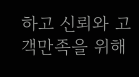하고 신뢰와 고객만족을 위해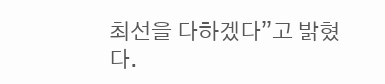최선을 다하겠다”고 밝혔다.